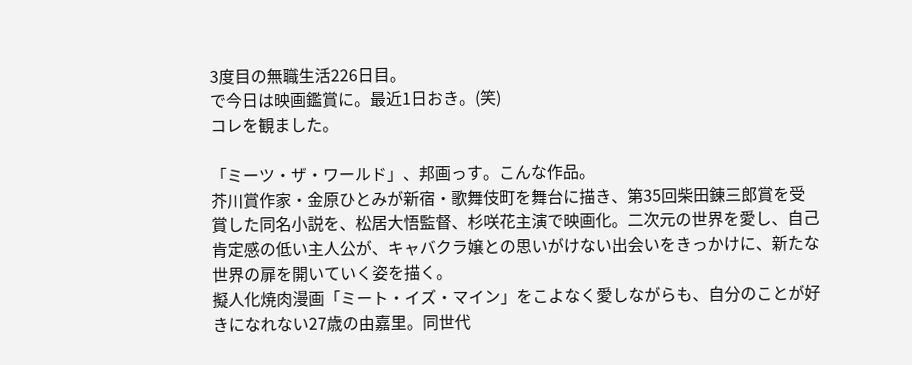3度目の無職生活226日目。
で今日は映画鑑賞に。最近1日おき。(笑)
コレを観ました。

「ミーツ・ザ・ワールド」、邦画っす。こんな作品。
芥川賞作家・金原ひとみが新宿・歌舞伎町を舞台に描き、第35回柴田錬三郎賞を受賞した同名小説を、松居大悟監督、杉咲花主演で映画化。二次元の世界を愛し、自己肯定感の低い主人公が、キャバクラ嬢との思いがけない出会いをきっかけに、新たな世界の扉を開いていく姿を描く。
擬人化焼肉漫画「ミート・イズ・マイン」をこよなく愛しながらも、自分のことが好きになれない27歳の由嘉里。同世代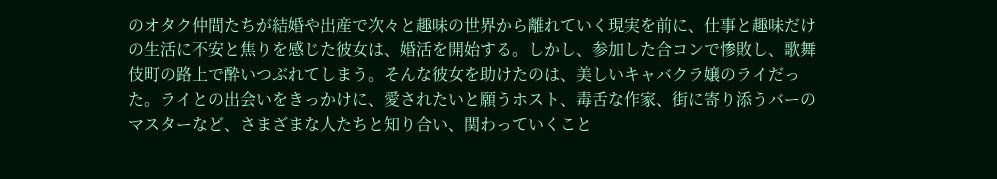のオタク仲間たちが結婚や出産で次々と趣味の世界から離れていく現実を前に、仕事と趣味だけの生活に不安と焦りを感じた彼女は、婚活を開始する。しかし、参加した合コンで惨敗し、歌舞伎町の路上で酔いつぶれてしまう。そんな彼女を助けたのは、美しいキャバクラ嬢のライだった。ライとの出会いをきっかけに、愛されたいと願うホスト、毒舌な作家、街に寄り添うバーのマスターなど、さまざまな人たちと知り合い、関わっていくこと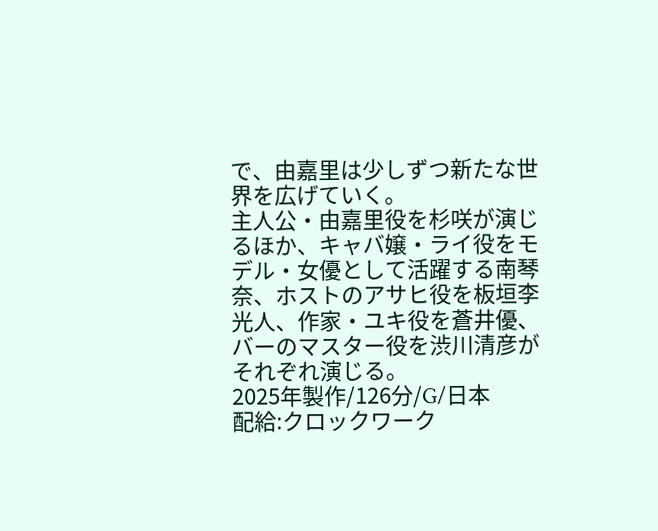で、由嘉里は少しずつ新たな世界を広げていく。
主人公・由嘉里役を杉咲が演じるほか、キャバ嬢・ライ役をモデル・女優として活躍する南琴奈、ホストのアサヒ役を板垣李光人、作家・ユキ役を蒼井優、バーのマスター役を渋川清彦がそれぞれ演じる。
2025年製作/126分/G/日本
配給:クロックワーク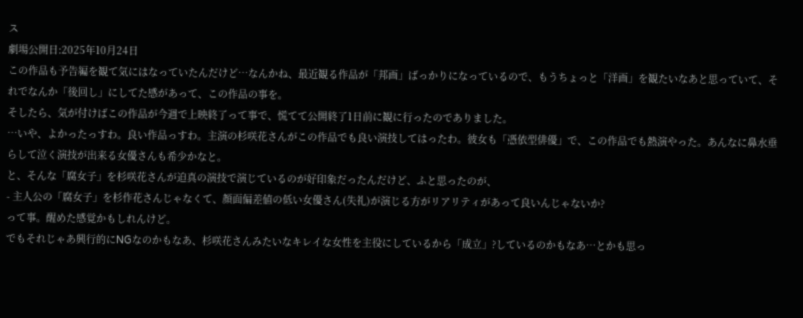ス
劇場公開日:2025年10月24日
この作品も予告編を観て気にはなっていたんだけど…なんかね、最近観る作品が「邦画」ばっかりになっているので、もうちょっと「洋画」を観たいなあと思っていて、それでなんか「後回し」にしてた感があって、この作品の事を。
そしたら、気が付けばこの作品が今週で上映終了って事で、慌てて公開終了1日前に観に行ったのでありました。
…いや、よかったっすわ。良い作品っすわ。主演の杉咲花さんがこの作品でも良い演技してはったわ。彼女も「憑依型俳優」で、この作品でも熱演やった。あんなに鼻水垂らして泣く演技が出来る女優さんも希少かなと。
と、そんな「腐女子」を杉咲花さんが迫真の演技で演じているのが好印象だったんだけど、ふと思ったのが、
- 主人公の「腐女子」を杉作花さんじゃなくて、顔面偏差値の低い女優さん(失礼)が演じる方がリアリティがあって良いんじゃないか?
って事。醒めた感覚かもしれんけど。
でもそれじゃあ興行的にNGなのかもなあ、杉咲花さんみたいなキレイな女性を主役にしているから「成立」?しているのかもなあ…とかも思っ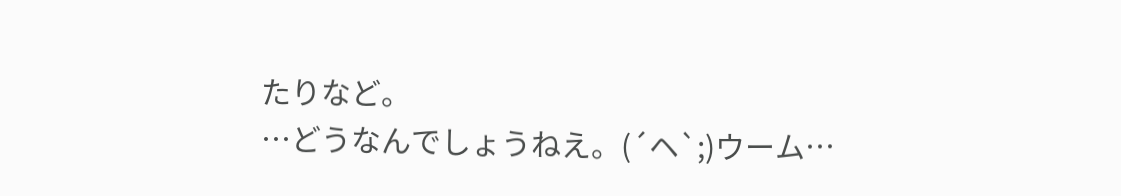たりなど。
…どうなんでしょうねえ。(´ヘ`;)ウーム…